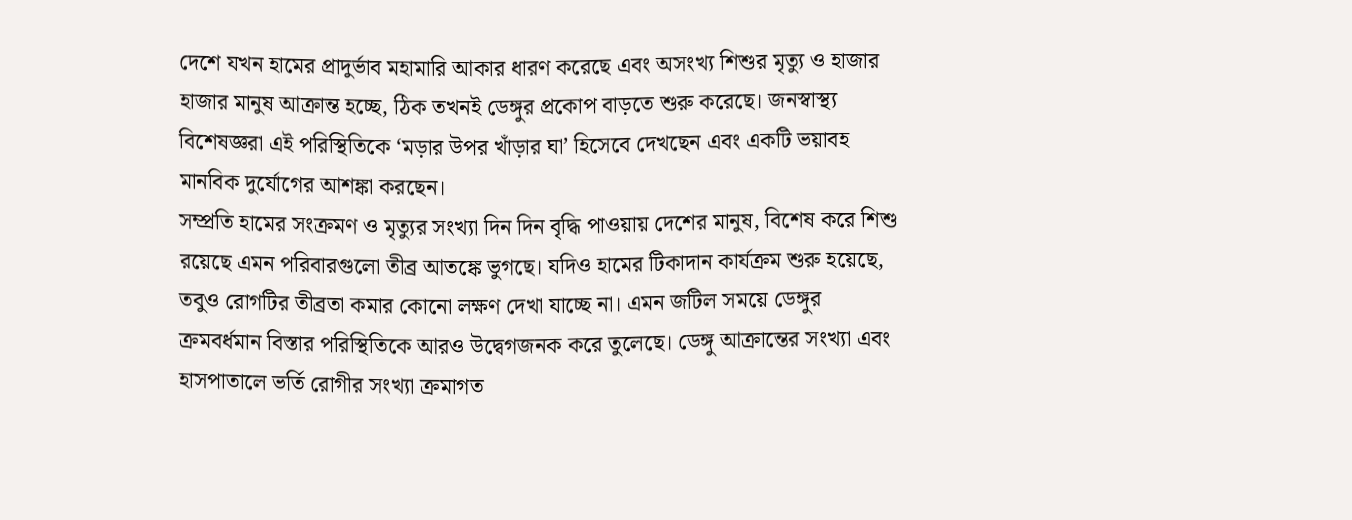দেশে যখন হামের প্রাদুর্ভাব মহামারি আকার ধারণ করেছে এবং অসংখ্য শিশুর মৃত্যু ও হাজার হাজার মানুষ আক্রান্ত হচ্ছে, ঠিক তখনই ডেঙ্গুর প্রকোপ বাড়তে শুরু করেছে। জনস্বাস্থ্য বিশেষজ্ঞরা এই পরিস্থিতিকে ‘মড়ার উপর খাঁড়ার ঘা’ হিসেবে দেখছেন এবং একটি ভয়াবহ মানবিক দুর্যোগের আশঙ্কা করছেন।
সম্প্রতি হামের সংক্রমণ ও মৃত্যুর সংখ্যা দিন দিন বৃদ্ধি পাওয়ায় দেশের মানুষ, বিশেষ করে শিশু রয়েছে এমন পরিবারগুলো তীব্র আতঙ্কে ভুগছে। যদিও হামের টিকাদান কার্যক্রম শুরু হয়েছে, তবুও রোগটির তীব্রতা কমার কোনো লক্ষণ দেখা যাচ্ছে না। এমন জটিল সময়ে ডেঙ্গুর ক্রমবর্ধমান বিস্তার পরিস্থিতিকে আরও উদ্বেগজনক করে তুলেছে। ডেঙ্গু আক্রান্তের সংখ্যা এবং হাসপাতালে ভর্তি রোগীর সংখ্যা ক্রমাগত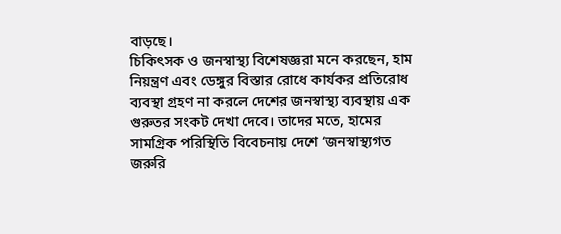বাড়ছে।
চিকিৎসক ও জনস্বাস্থ্য বিশেষজ্ঞরা মনে করছেন, হাম নিয়ন্ত্রণ এবং ডেঙ্গুর বিস্তার রোধে কার্যকর প্রতিরোধ ব্যবস্থা গ্রহণ না করলে দেশের জনস্বাস্থ্য ব্যবস্থায় এক গুরুতর সংকট দেখা দেবে। তাদের মতে, হামের সামগ্রিক পরিস্থিতি বিবেচনায় দেশে ‘জনস্বাস্থ্যগত জরুরি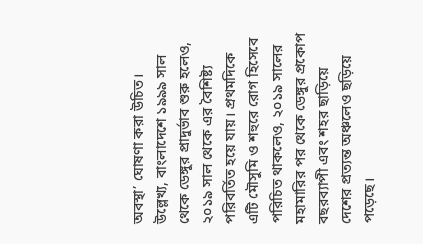অবস্থা’ ঘোষণা করা উচিত।
উল্লেখ্য, বাংলাদেশে ১৯৯৯ সাল থেকে ডেঙ্গুর প্রাদুর্ভাব শুরু হলেও, ২০১৯ সাল থেকে এর বৈশিষ্ট্য পরিবর্তিত হয়ে যায়। প্রথমদিকে এটি মৌসুমি ও শহুরে রোগ হিসেবে পরিচিত থাকলেও, ২০১৯ সালের মহামারির পর থেকে ডেঙ্গুর প্রকোপ বছরব্যাপী এবং শহর ছাড়িয়ে দেশের প্রত্যন্ত অঞ্চলেও ছড়িয়ে পড়েছে।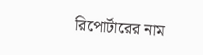রিপোর্টারের নাম